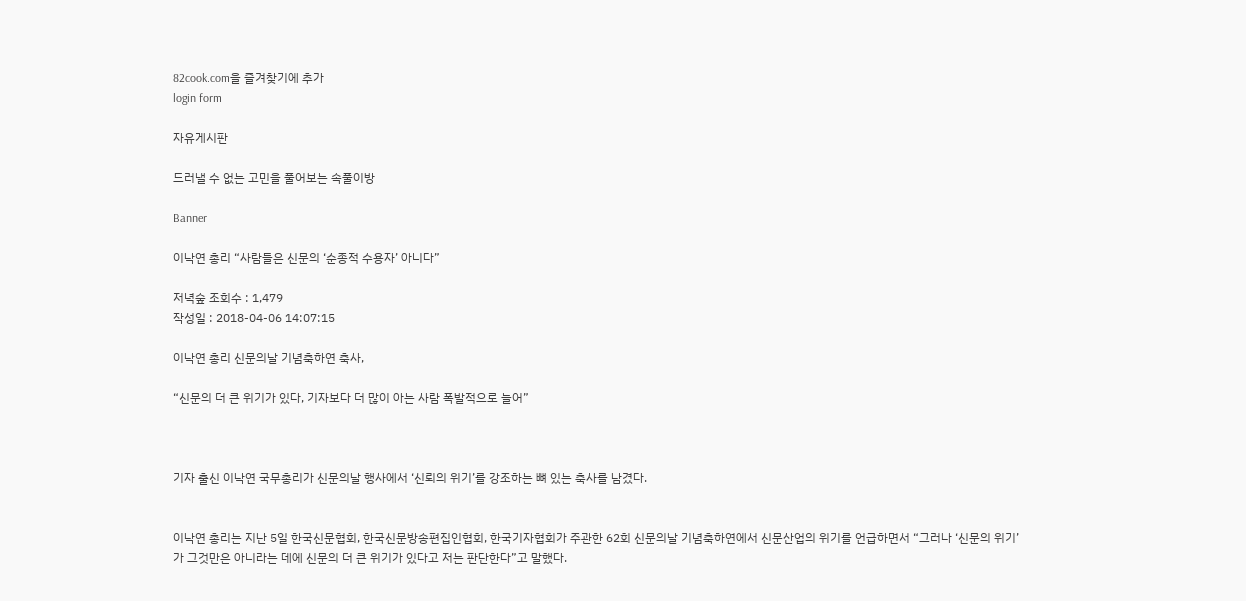82cook.com을 즐겨찾기에 추가
login form

자유게시판

드러낼 수 없는 고민을 풀어보는 속풀이방

Banner

이낙연 총리 “사람들은 신문의 ‘순종적 수용자’ 아니다”

저녁숲 조회수 : 1,479
작성일 : 2018-04-06 14:07:15

이낙연 총리 신문의날 기념축하연 축사,

“신문의 더 큰 위기가 있다, 기자보다 더 많이 아는 사람 폭발적으로 늘어”



기자 출신 이낙연 국무총리가 신문의날 행사에서 ‘신뢰의 위기’를 강조하는 뼈 있는 축사를 남겼다.


이낙연 총리는 지난 5일 한국신문협회, 한국신문방송편집인협회, 한국기자협회가 주관한 62회 신문의날 기념축하연에서 신문산업의 위기를 언급하면서 “그러나 ‘신문의 위기’가 그것만은 아니라는 데에 신문의 더 큰 위기가 있다고 저는 판단한다”고 말했다.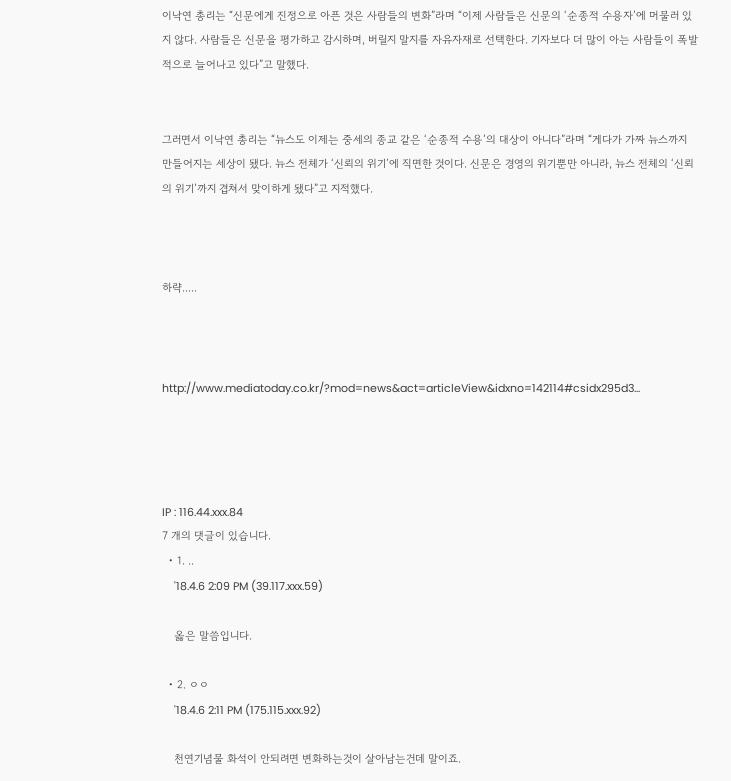이낙연 총리는 “신문에게 진정으로 아픈 것은 사람들의 변화”라며 “이제 사람들은 신문의 ‘순종적 수용자’에 머물러 있지 않다. 사람들은 신문을 평가하고 감시하며, 버릴지 말지를 자유자재로 선택한다. 기자보다 더 많이 아는 사람들이 폭발적으로 늘어나고 있다”고 말했다.


그러면서 이낙연 총리는 “뉴스도 이제는 중세의 종교 같은 ‘순종적 수용’의 대상이 아니다”라며 “게다가 가짜 뉴스까지 만들어지는 세상이 됐다. 뉴스 전체가 ‘신뢰의 위기’에 직면한 것이다. 신문은 경영의 위기뿐만 아니라, 뉴스 전체의 ‘신뢰의 위기’까지 겹쳐서 맞이하게 됐다”고 지적했다.



하략.....



http://www.mediatoday.co.kr/?mod=news&act=articleView&idxno=142114#csidx295d3...




IP : 116.44.xxx.84
7 개의 댓글이 있습니다.
  • 1. ..
    '18.4.6 2:09 PM (39.117.xxx.59)

    옳은 말씀입니다.

  • 2. ㅇㅇ
    '18.4.6 2:11 PM (175.115.xxx.92)

    천연기념물 화석이 안되려면 변화하는것이 살아남는건데 말이죠.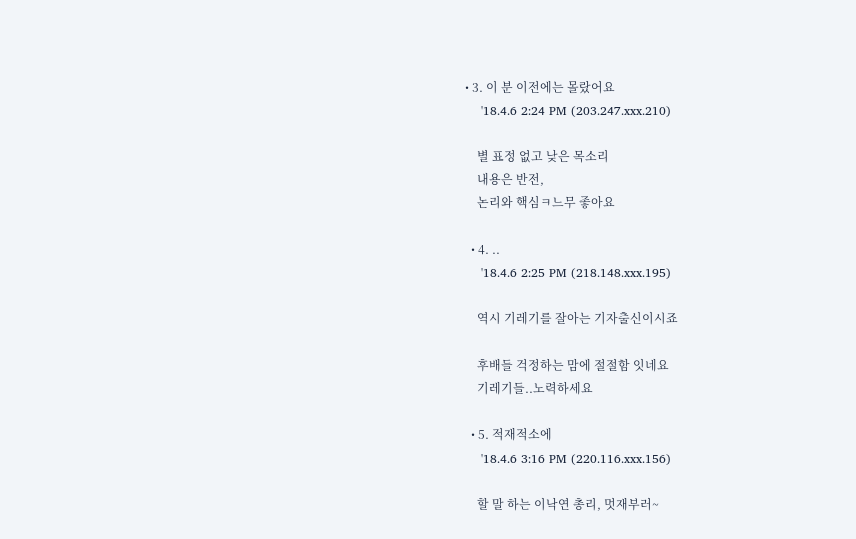• 3. 이 분 이전에는 몰랐어요
    '18.4.6 2:24 PM (203.247.xxx.210)

    별 표정 없고 낮은 목소리
    내용은 반전,
    논리와 핵심ㅋ느무 좋아요

  • 4. ..
    '18.4.6 2:25 PM (218.148.xxx.195)

    역시 기레기를 잘아는 기자출신이시죠

    후배들 걱정하는 맘에 절절함 잇네요
    기레기들..노력하세요

  • 5. 적재적소에
    '18.4.6 3:16 PM (220.116.xxx.156)

    할 말 하는 이낙연 총리, 멋재부러~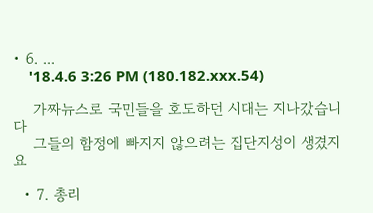• 6. ...
    '18.4.6 3:26 PM (180.182.xxx.54)

    가짜뉴스로 국민들을 호도하던 시대는 지나갔습니다
    그들의 함정에 빠지지 않으려는 집단지성이 생겼지요

  • 7. 총리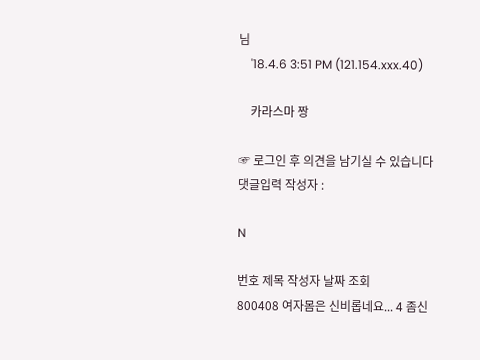님
    '18.4.6 3:51 PM (121.154.xxx.40)

    카라스마 짱

☞ 로그인 후 의견을 남기실 수 있습니다
댓글입력 작성자 :

N

번호 제목 작성자 날짜 조회
800408 여자몸은 신비롭네요... 4 좀신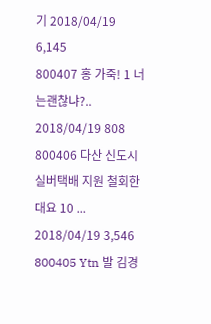기 2018/04/19 6,145
800407 홍 가죽! 1 너는괜찮냐?.. 2018/04/19 808
800406 다산 신도시 실버택배 지원 철회한대요 10 ... 2018/04/19 3,546
800405 Ytn 발 김경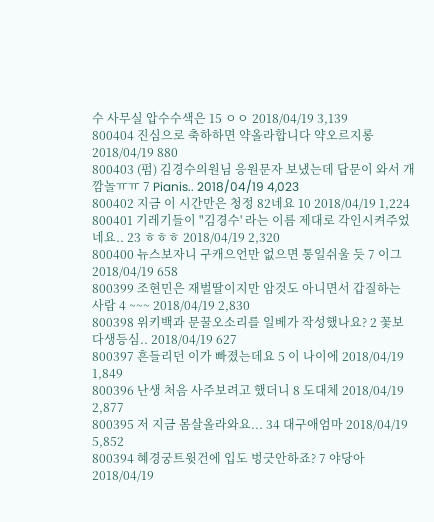수 사무실 압수수색은 15 ㅇㅇ 2018/04/19 3,139
800404 진심으로 축하하면 약올라합니다 약오르지롱 2018/04/19 880
800403 (펌) 김경수의원님 응원문자 보냈는데 답문이 와서 개깜놀ㅠㅠ 7 Pianis.. 2018/04/19 4,023
800402 지금 이 시간만은 청정 82네요 10 2018/04/19 1,224
800401 기레기들이 "김경수' 라는 이름 제대로 각인시켜주었네요.. 23 ㅎㅎㅎ 2018/04/19 2,320
800400 뉴스보자니 구캐으언만 없으면 통일쉬울 듯 7 이그 2018/04/19 658
800399 조현민은 재벌딸이지만 암것도 아니면서 갑질하는 사람 4 ~~~ 2018/04/19 2,830
800398 위키백과 문꿀오소리를 일베가 작성했나요? 2 꽃보다생등심.. 2018/04/19 627
800397 흔들리던 이가 빠졌는데요 5 이 나이에 2018/04/19 1,849
800396 난생 처음 사주보려고 했더니 8 도대체 2018/04/19 2,877
800395 저 지금 몸살올라와요... 34 대구애엄마 2018/04/19 5,852
800394 혜경궁트윗건에 입도 벙긋안하죠? 7 야당아 2018/04/19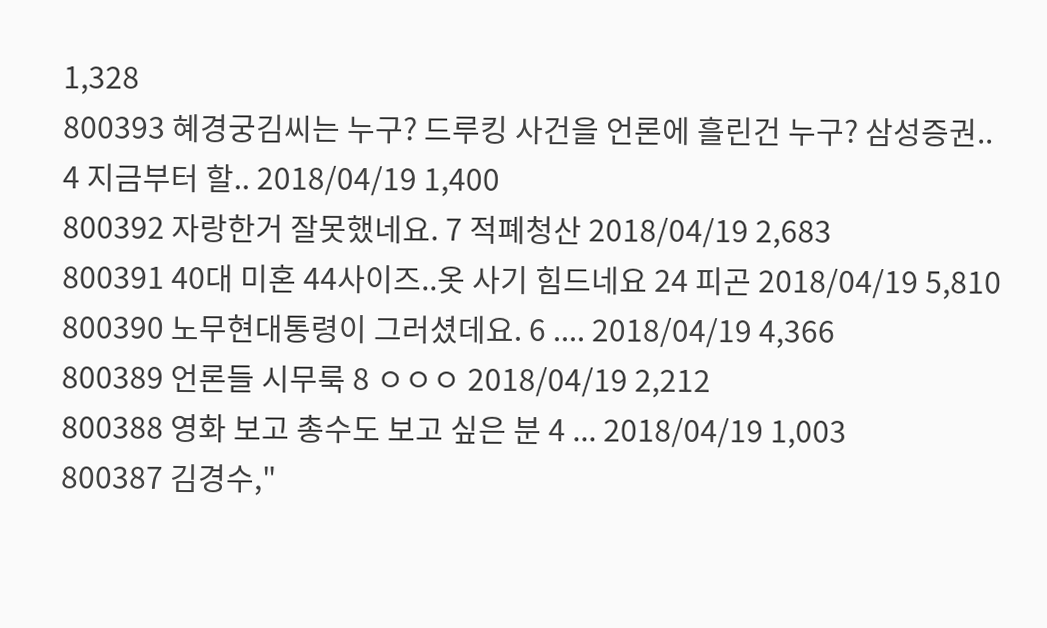1,328
800393 혜경궁김씨는 누구? 드루킹 사건을 언론에 흘린건 누구? 삼성증권.. 4 지금부터 할.. 2018/04/19 1,400
800392 자랑한거 잘못했네요. 7 적폐청산 2018/04/19 2,683
800391 40대 미혼 44사이즈..옷 사기 힘드네요 24 피곤 2018/04/19 5,810
800390 노무현대통령이 그러셨데요. 6 .... 2018/04/19 4,366
800389 언론들 시무룩 8 ㅇㅇㅇ 2018/04/19 2,212
800388 영화 보고 총수도 보고 싶은 분 4 ... 2018/04/19 1,003
800387 김경수,"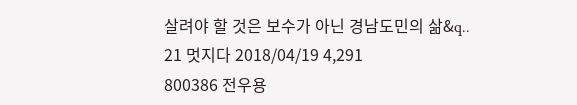살려야 할 것은 보수가 아닌 경남도민의 삶&q.. 21 멋지다 2018/04/19 4,291
800386 전우용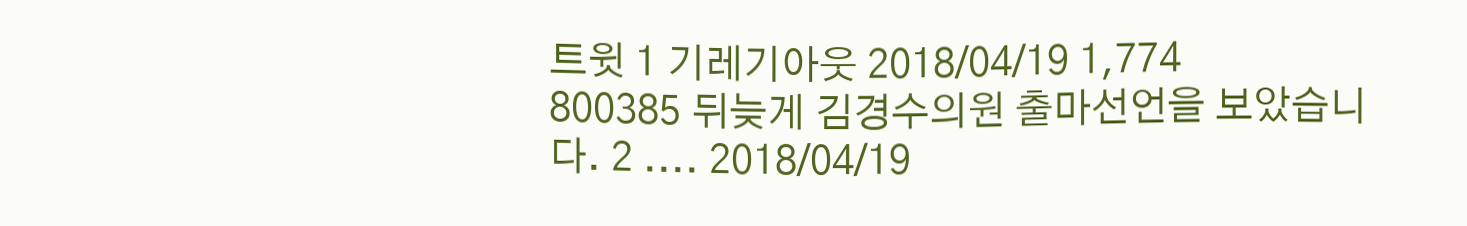트윗 1 기레기아웃 2018/04/19 1,774
800385 뒤늦게 김경수의원 출마선언을 보았습니다. 2 .... 2018/04/19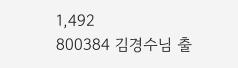1,492
800384 김경수님 출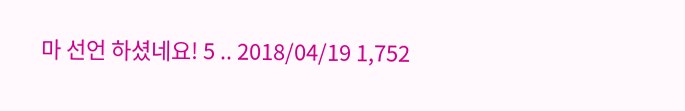마 선언 하셨네요! 5 .. 2018/04/19 1,752